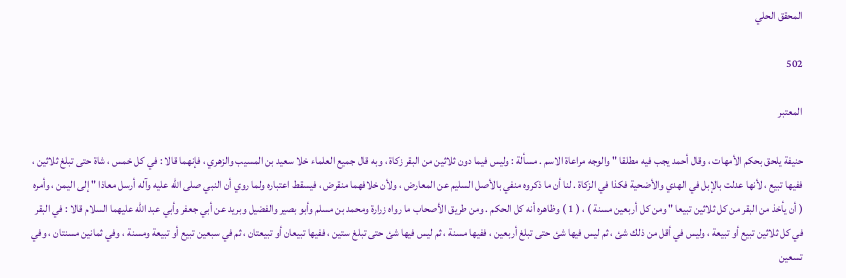المحقق الحلي

502

المعتبر

حنيفة يلحق بحكم الأمهات ، وقال أحمد يجب فيه مطلقا " والوجه مراعاة الاسم . مسألة : وليس فيما دون ثلاثين من البقر زكاة ، وبه قال جميع العلماء خلا سعيد بن المسيب والزهري ، فإنهما قالا : في كل خمس ، شاة حتى تبلغ ثلاثين ، ففيها تبيع ، لأنها عدلت بالإبل في الهدي والأضحية فكذا في الزكاة . لنا أن ما ذكروه منفي بالأصل السليم عن المعارض ، ولأن خلافهما منقرض ، فيسقط اعتباره ولما روي أن النبي صلى الله عليه وآله أرسل معاذا " إلى اليمن ، وأمره ( أن يأخذ من البقر من كل ثلاثين تبيعا " ومن كل أربعين مسنة ) ، ( 1 ) وظاهره أنه كل الحكم . ومن طريق الأصحاب ما رواه زرارة ومحمد بن مسلم وأبو بصير والفضيل وبريد عن أبي جعفر وأبي عبد الله عليهما السلام قالا : في البقر في كل ثلاثين تبيع أو تبيعة ، وليس في أقل من ذلك شئ ، ثم ليس فيها شئ حتى تبلغ أربعين ، ففيها مسنة ، ثم ليس فيها شئ حتى تبلغ ستين ، ففيها تبيعان أو تبيعتان ، ثم في سبعين تبيع أو تبيعة ومسنة ، وفي ثمانين مسنتان ، وفي تسعين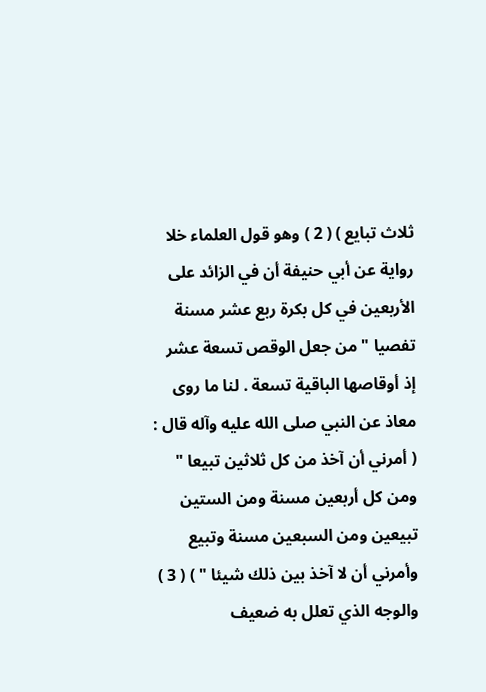ثلاث تبايع ) ( 2 ) وهو قول العلماء خلا رواية عن أبي حنيفة أن في الزائد على الأربعين في كل بكرة ربع عشر مسنة تفصيا " من جعل الوقص تسعة عشر إذ أوقاصها الباقية تسعة . لنا ما روى معاذ عن النبي صلى الله عليه وآله قال : ( أمرني أن آخذ من كل ثلاثين تبيعا " ومن كل أربعين مسنة ومن الستين تبيعين ومن السبعين مسنة وتبيع وأمرني أن لا آخذ بين ذلك شيئا " ) ( 3 ) والوجه الذي تعلل به ضعيف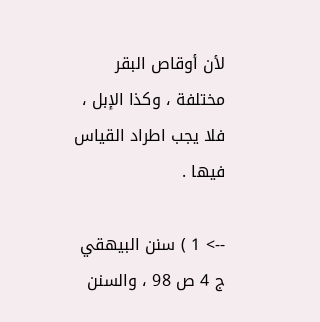لأن أوقاص البقر مختلفة ، وكذا الإبل ، فلا يجب اطراد القياس فيها .

--> 1 ) سنن البيهقي ج 4 ص 98 ، والسنن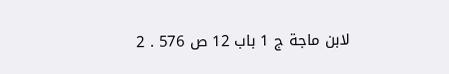لابن ماجة ج 1 باب 12 ص 576 . 2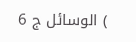) الوسائل ج 6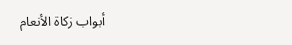أبواب زكاة الأنعام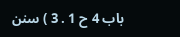باب 4 ح 1 . 3 ) سنن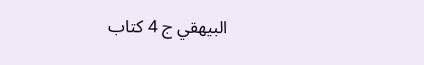البيهقي ج 4 كتاب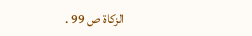الزكاة ص 99 .